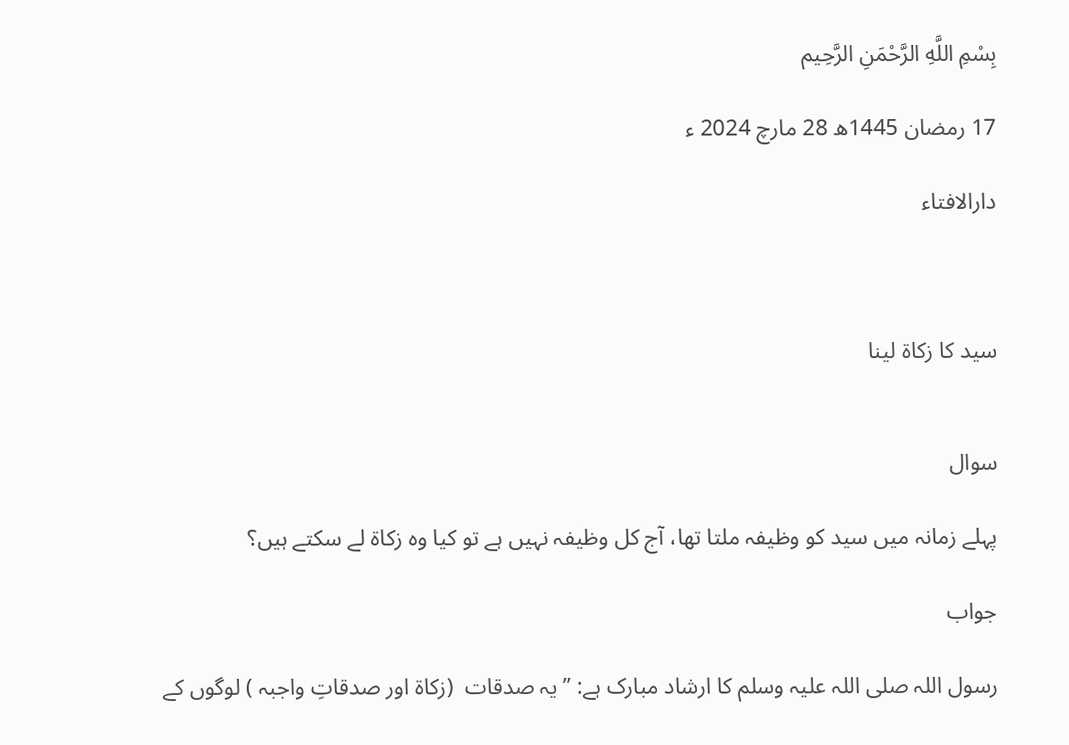بِسْمِ اللَّهِ الرَّحْمَنِ الرَّحِيم

17 رمضان 1445ھ 28 مارچ 2024 ء

دارالافتاء



سید کا زکاۃ لینا


سوال

پہلے زمانہ میں سید کو وظیفہ ملتا تھا، آج کل وظیفہ نہیں ہے تو کیا وہ زکاۃ لے سکتے ہیں؟

جواب

رسول اللہ صلی اللہ علیہ وسلم کا ارشاد مبارک ہے: ’’یہ صدقات  (زکاۃ اور صدقاتِ واجبہ ) لوگوں کے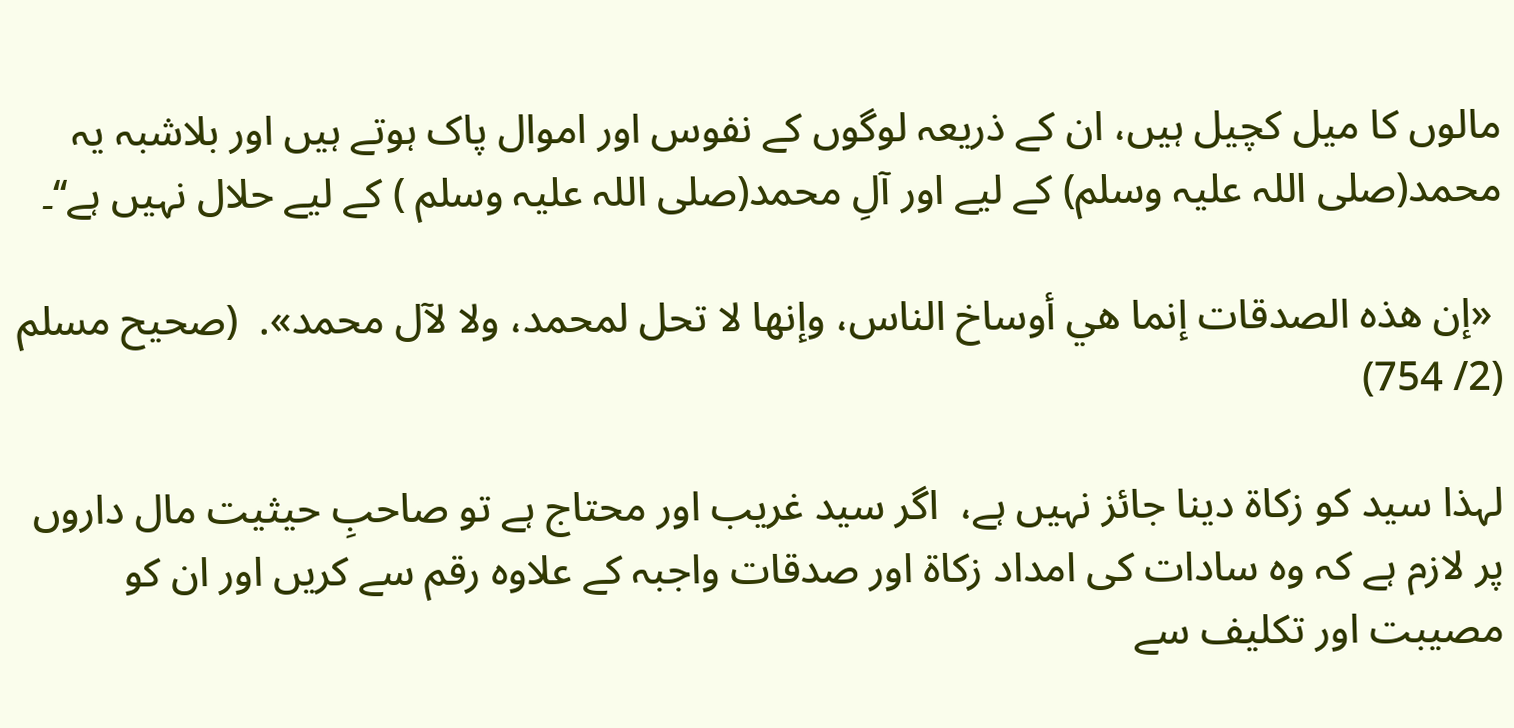مالوں کا میل کچیل ہیں، ان کے ذریعہ لوگوں کے نفوس اور اموال پاک ہوتے ہیں اور بلاشبہ یہ محمد(صلی اللہ علیہ وسلم) کے لیے اور آلِ محمد(صلی اللہ علیہ وسلم ) کے لیے حلال نہیں ہے‘‘۔

 «إن هذه الصدقات إنما هي أوساخ الناس، وإنها لا تحل لمحمد، ولا لآل محمد».  (صحيح مسلم (2/ 754)

لہذا سید کو زکاۃ دینا جائز نہیں ہے،  اگر سید غریب اور محتاج ہے تو صاحبِ حیثیت مال داروں پر لازم ہے کہ وہ سادات کی امداد زکاۃ اور صدقات واجبہ کے علاوہ رقم سے کریں اور ان کو مصیبت اور تکلیف سے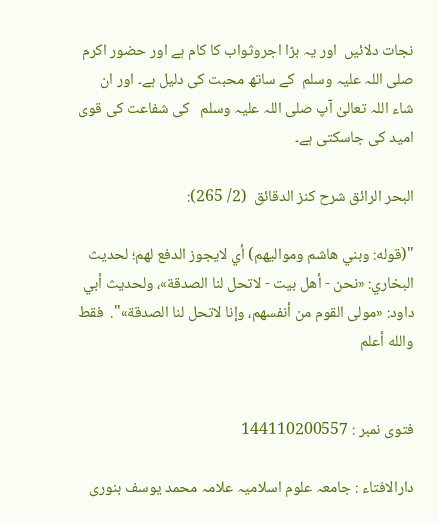نجات دلائیں  اور یہ بڑا اجروثواب کا کام ہے اور حضور اکرم صلی اللہ علیہ وسلم  کے ساتھ محبت کی دلیل ہے۔ اور ان شاء اللہ تعالیٰ آپ صلی اللہ علیہ وسلم   کی شفاعت کی قوی امید کی جاسکتی ہے۔

البحر الرائق شرح كنز الدقائق  (2/ 265):

"(قوله: وبني هاشم ومواليهم) أي لايجوز الدفع لهم؛ لحديث البخاري: «نحن - أهل بيت - لاتحل لنا الصدقة»، ولحديث أبي داود: «مولى القوم من أنفسهم، وإنا لاتحل لنا الصدقة»".  فقط والله أعلم


فتوی نمبر : 144110200557

دارالافتاء : جامعہ علوم اسلامیہ علامہ محمد یوسف بنوری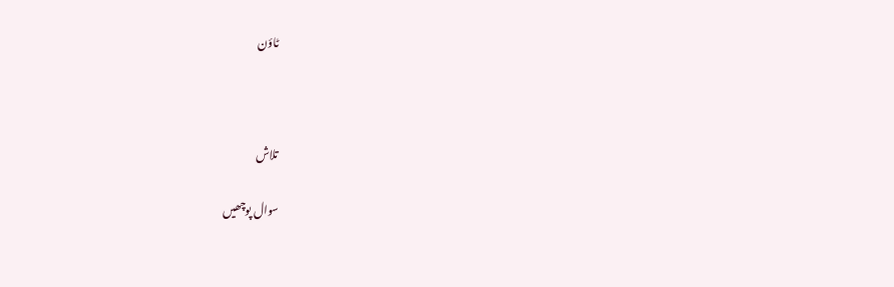ٹاؤن



تلاش

سوال پوچھیں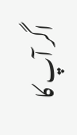اگر آپ کا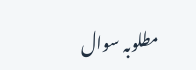مطلوبہ سوال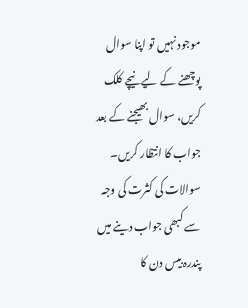موجود نہیں تو اپنا سوال پوچھنے کے لیے نیچے کلک کریں، سوال بھیجنے کے بعد جواب کا انتظار کریں۔ سوالات کی کثرت کی وجہ سے کبھی جواب دینے میں پندرہ بیس دن کا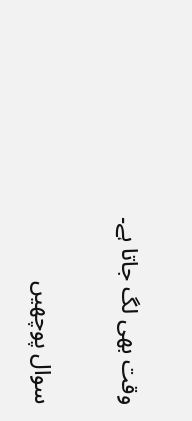وقت بھی لگ جاتا ہے۔

سوال پوچھیں